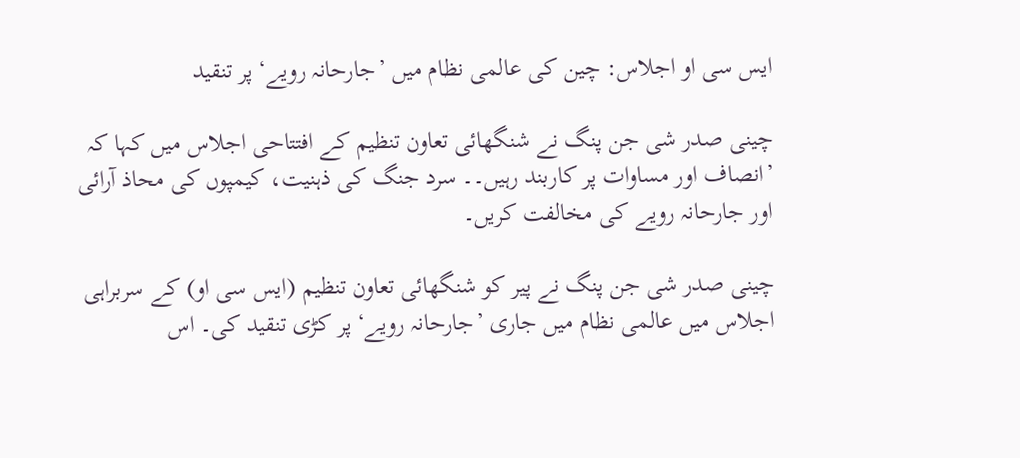ایس سی او اجلاس: چین کی عالمی نظام میں ’جارحانہ رویے‘ پر تنقید

چینی صدر شی جن پنگ نے شنگھائی تعاون تنظیم کے افتتاحی اجلاس میں کہا کہ ’انصاف اور مساوات پر کاربند رہیں۔۔ سرد جنگ کی ذہنیت، کیمپوں کی محاذ آرائی اور جارحانہ رویے کی مخالفت کریں۔

چینی صدر شی جن پنگ نے پیر کو شنگھائی تعاون تنظیم (ایس سی او) کے سربراہی اجلاس میں عالمی نظام میں جاری ’جارحانہ رویے‘ پر کڑی تنقید کی۔ اس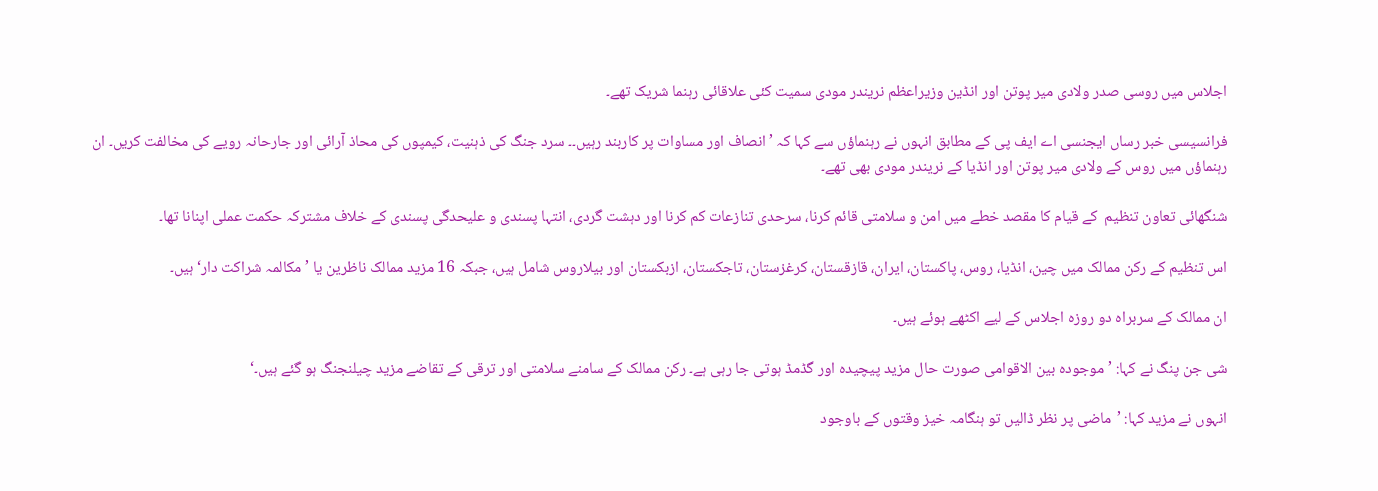اجلاس میں روسی صدر ولادی میر پوتن اور انڈین وزیراعظم نریندر مودی سمیت کئی علاقائی رہنما شریک تھے۔

فرانسیسی خبر رساں ایجنسی اے ایف پی کے مطابق انہوں نے رہنماؤں سے کہا کہ ’انصاف اور مساوات پر کاربند رہیں۔۔ سرد جنگ کی ذہنیت، کیمپوں کی محاذ آرائی اور جارحانہ رویے کی مخالفت کریں۔ ان رہنماؤں میں روس کے ولادی میر پوتن اور انڈیا کے نریندر مودی بھی تھے۔

شنگھائی تعاون تنظیم  کے قیام کا مقصد خطے میں امن و سلامتی قائم کرنا، سرحدی تنازعات کم کرنا اور دہشت گردی، انتہا پسندی و علیحدگی پسندی کے خلاف مشترکہ حکمت عملی اپنانا تھا۔

اس تنظیم کے رکن ممالک میں چین، انڈیا، روس، پاکستان، ایران، قازقستان، کرغزستان، تاجکستان، ازبکستان اور بیلاروس شامل ہیں، جبکہ 16 مزید ممالک ناظرین یا ’مکالمہ شراکت دار‘ ہیں۔

ان ممالک کے سربراہ دو روزہ اجلاس کے لیے اکٹھے ہوئے ہیں۔

شی جن پنگ نے کہا: ’موجودہ بین الاقوامی صورت حال مزید پیچیدہ اور گڈمڈ ہوتی جا رہی ہے۔ رکن ممالک کے سامنے سلامتی اور ترقی کے تقاضے مزید چیلنجنگ ہو گئے ہیں۔‘

انہوں نے مزید کہا: ’ماضی پر نظر ڈالیں تو ہنگامہ خیز وقتوں کے باوجود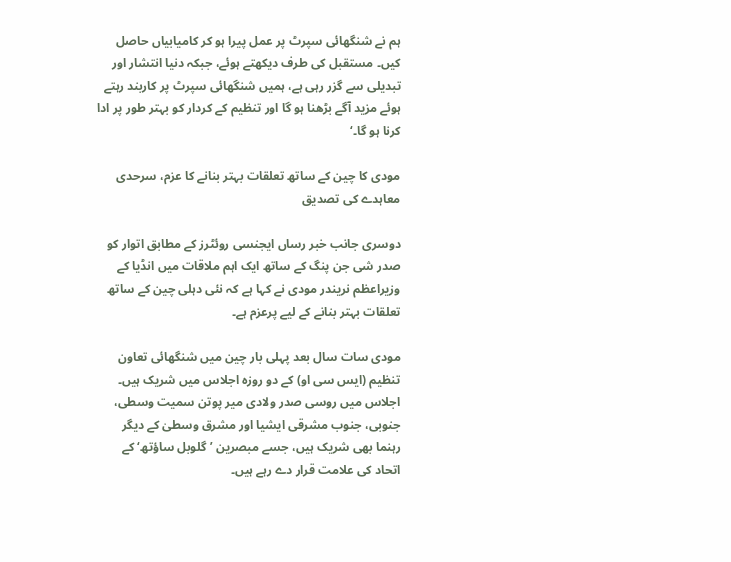ہم نے شنگھائی سپرٹ پر عمل پیرا ہو کر کامیابیاں حاصل کیں۔ مستقبل کی طرف دیکھتے ہوئے، جبکہ دنیا انتشار اور تبدیلی سے گزر رہی ہے، ہمیں شنگھائی سپرٹ پر کاربند رہتے ہوئے مزید آگے بڑھنا ہو گا اور تنظیم کے کردار کو بہتر طور پر ادا کرنا ہو گا۔‘

مودی کا چین کے ساتھ تعلقات بہتر بنانے کا عزم، سرحدی معاہدے کی تصدیق

دوسری جانب خبر رساں ایجنسی روئٹرز کے مطابق اتوار کو صدر شی جن پنگ کے ساتھ ایک اہم ملاقات میں انڈیا کے وزیراعظم نریندر مودی نے کہا ہے کہ نئی دہلی چین کے ساتھ تعلقات بہتر بنانے کے لیے پرعزم ہے۔

مودی سات سال بعد پہلی بار چین میں شنگھائی تعاون تنظیم (ایس سی او) کے دو روزہ اجلاس میں شریک ہیں۔ اجلاس میں روسی صدر ولادی میر پوتن سمیت وسطی، جنوبی، جنوب مشرقی ایشیا اور مشرق وسطیٰ کے دیگر رہنما بھی شریک ہیں، جسے مبصرین ’گلوبل ساؤتھ‘ کے اتحاد کی علامت قرار دے رہے ہیں۔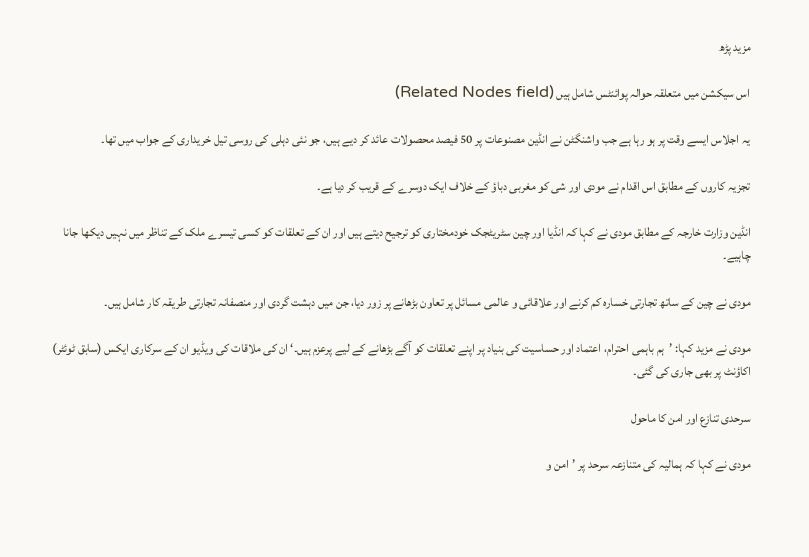مزید پڑھ

اس سیکشن میں متعلقہ حوالہ پوائنٹس شامل ہیں (Related Nodes field)

یہ اجلاس ایسے وقت پر ہو رہا ہے جب واشنگٹن نے انڈین مصنوعات پر 50 فیصد محصولات عائد کر دیے ہیں، جو نئی دہلی کی روسی تیل خریداری کے جواب میں تھا۔

تجزیہ کاروں کے مطابق اس اقدام نے مودی اور شی کو مغربی دباؤ کے خلاف ایک دوسرے کے قریب کر دیا ہے۔

انڈین وزارت خارجہ کے مطابق مودی نے کہا کہ انڈیا اور چین سٹریٹجک خودمختاری کو ترجیح دیتے ہیں اور ان کے تعلقات کو کسی تیسرے ملک کے تناظر میں نہیں دیکھا جانا چاہیے۔

مودی نے چین کے ساتھ تجارتی خسارہ کم کرنے اور علاقائی و عالمی مسائل پر تعاون بڑھانے پر زور دیا، جن میں دہشت گردی اور منصفانہ تجارتی طریقہ کار شامل ہیں۔

مودی نے مزید کہا: ’ہم باہمی احترام، اعتماد اور حساسیت کی بنیاد پر اپنے تعلقات کو آگے بڑھانے کے لیے پرعزم ہیں۔‘ ان کی ملاقات کی ویڈیو ان کے سرکاری ایکس (سابق ٹوئٹر) اکاؤنٹ پر بھی جاری کی گئی۔

سرحدی تنازع اور امن کا ماحول

مودی نے کہا کہ ہمالیہ کی متنازعہ سرحد پر ’امن و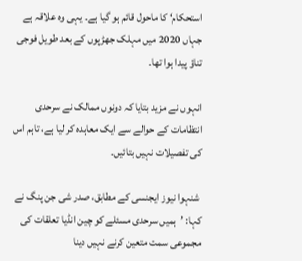استحکام‘ کا ماحول قائم ہو گیا ہے۔ یہی وہ علاقہ ہے جہاں 2020 میں مہلک جھڑپوں کے بعد طویل فوجی تناؤ پیدا ہوا تھا۔

انہوں نے مزید بتایا کہ دونوں ممالک نے سرحدی انتظامات کے حوالے سے ایک معاہدہ کر لیا ہے، تاہم اس کی تفصیلات نہیں بتائیں۔

 شنہوا نیوز ایجنسی کے مطابق، صدر شی جن پنگ نے کہا: ’ہمیں سرحدی مسئلے کو چین انڈیا تعلقات کی مجموعی سمت متعین کرنے نہیں دینا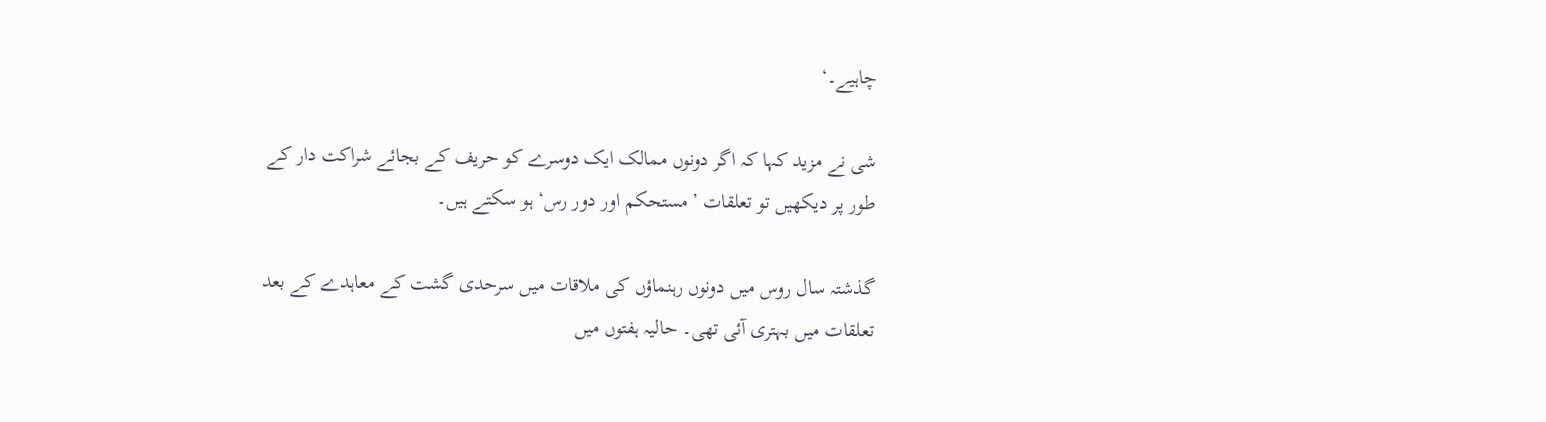چاہیے۔‘

شی نے مزید کہا کہ اگر دونوں ممالک ایک دوسرے کو حریف کے بجائے شراکت دار کے طور پر دیکھیں تو تعلقات ’مستحکم اور دور رس‘ ہو سکتے ہیں۔

گذشتہ سال روس میں دونوں رہنماؤں کی ملاقات میں سرحدی گشت کے معاہدے کے بعد تعلقات میں بہتری آئی تھی۔ حالیہ ہفتوں میں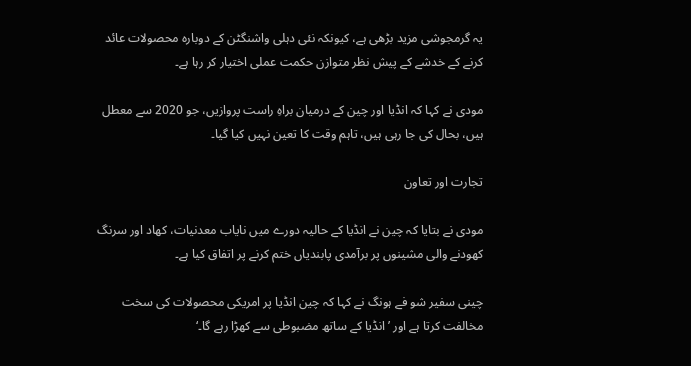یہ گرمجوشی مزید بڑھی ہے، کیونکہ نئی دہلی واشنگٹن کے دوبارہ محصولات عائد کرنے کے خدشے کے پیش نظر متوازن حکمت عملی اختیار کر رہا ہے۔

مودی نے کہا کہ انڈیا اور چین کے درمیان براہِ راست پروازیں، جو 2020 سے معطل ہیں، بحال کی جا رہی ہیں، تاہم وقت کا تعین نہیں کیا گیا۔

تجارت اور تعاون

مودی نے بتایا کہ چین نے انڈیا کے حالیہ دورے میں نایاب معدنیات، کھاد اور سرنگ کھودنے والی مشینوں پر برآمدی پابندیاں ختم کرنے پر اتفاق کیا ہے۔

چینی سفیر شو فے ہونگ نے کہا کہ چین انڈیا پر امریکی محصولات کی سخت مخالفت کرتا ہے اور ’انڈیا کے ساتھ مضبوطی سے کھڑا رہے گا۔‘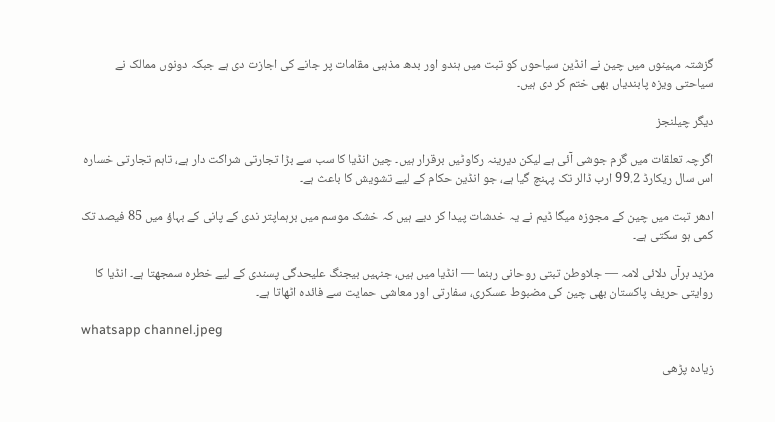گزشتہ مہینوں میں چین نے انڈین سیاحوں کو تبت میں ہندو اور بدھ مذہبی مقامات پر جانے کی اجازت دی ہے جبکہ دونوں ممالک نے سیاحتی ویزہ پابندیاں بھی ختم کر دی ہیں۔

دیگر چیلنجز

اگرچہ تعلقات میں گرم جوشی آئی ہے لیکن دیرینہ رکاوٹیں برقرار ہیں۔ چین انڈیا کا سب سے بڑا تجارتی شراکت دار ہے، تاہم تجارتی خسارہ اس سال ریکارڈ 99.2 ارب ڈالر تک پہنچ گیا ہے، جو انڈین حکام کے لیے تشویش کا باعث ہے۔

ادھر تبت میں چین کے مجوزہ میگا ڈیم نے یہ خدشات پیدا کر دیے ہیں کہ خشک موسم میں برہماپتر ندی کے پانی کے بہاؤ میں 85 فیصد تک کمی ہو سکتی ہے۔

مزید برآں دلائی لامہ — جلاوطن تبتی روحانی رہنما — انڈیا میں ہیں، جنہیں بیجنگ علیحدگی پسندی کے لیے خطرہ سمجھتا ہے۔ انڈیا کا روایتی حریف پاکستان بھی چین کی مضبوط عسکری، سفارتی اور معاشی حمایت سے فائدہ اٹھاتا ہے۔

whatsapp channel.jpeg

زیادہ پڑھی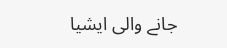جانے والی ایشیا